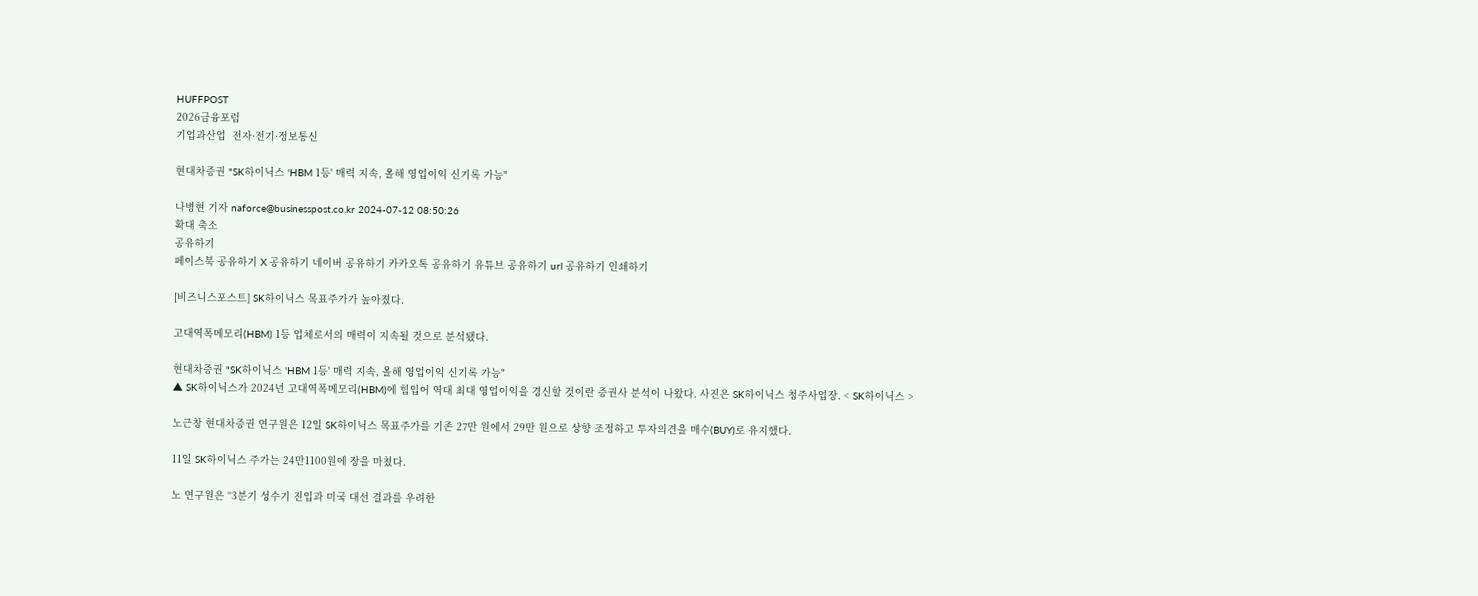HUFFPOST
2026금융포럼
기업과산업  전자·전기·정보통신

현대차증권 "SK하이닉스 'HBM 1등' 매력 지속, 올해 영업이익 신기록 가능"

나병현 기자 naforce@businesspost.co.kr 2024-07-12 08:50:26
확대 축소
공유하기
페이스북 공유하기 X 공유하기 네이버 공유하기 카카오톡 공유하기 유튜브 공유하기 url 공유하기 인쇄하기

[비즈니스포스트] SK하이닉스 목표주가가 높아졌다.

고대역폭메모리(HBM) 1등 업체로서의 매력이 지속될 것으로 분석됐다.

현대차증권 "SK하이닉스 'HBM 1등' 매력 지속, 올해 영업이익 신기록 가능"
▲ SK하이닉스가 2024년 고대역폭메모리(HBM)에 힘입어 역대 최대 영업이익을 경신할 것이란 증권사 분석이 나왔다. 사진은 SK하이닉스 청주사업장. < SK하이닉스 >

노근창 현대차증권 연구원은 12일 SK하이닉스 목표주가를 기존 27만 원에서 29만 원으로 상향 조정하고 투자의견을 매수(BUY)로 유지했다.

11일 SK하이닉스 주가는 24만1100원에 장을 마쳤다.

노 연구원은 “3분기 성수기 진입과 미국 대선 결과를 우려한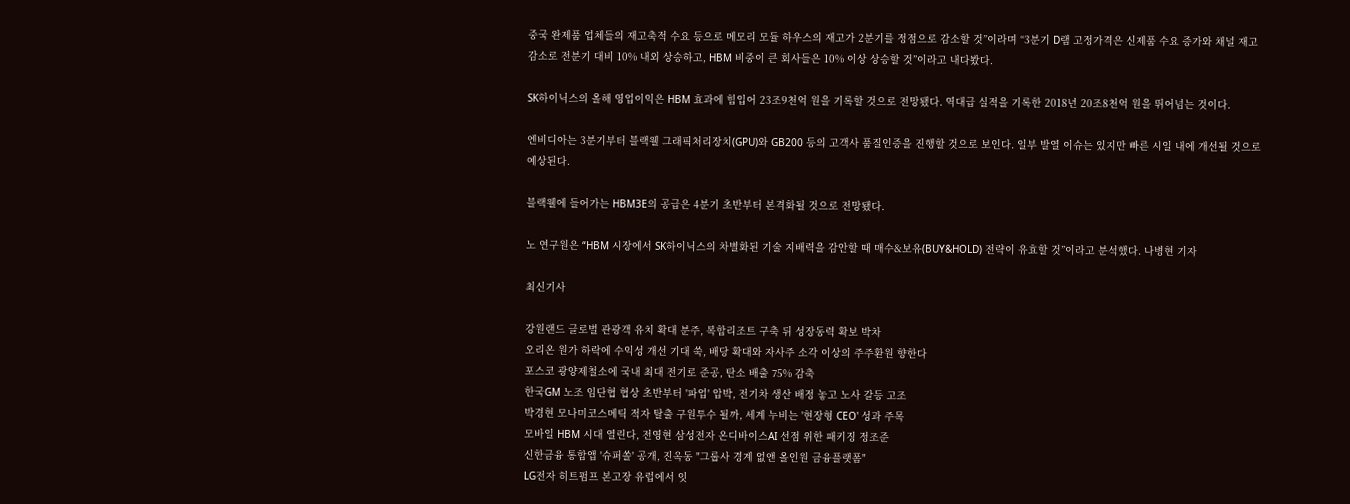중국 완제품 업체들의 재고축적 수요 등으로 메모리 모듈 하우스의 재고가 2분기를 정점으로 감소할 것”이라며 “3분기 D램 고정가격은 신제품 수요 증가와 채널 재고 감소로 전분기 대비 10% 내외 상승하고, HBM 비중이 큰 회사들은 10% 이상 상승할 것”이라고 내다봤다.

SK하이닉스의 올해 영업이익은 HBM 효과에 힘입어 23조9천억 원을 기록할 것으로 전망됐다. 역대급 실적을 기록한 2018년 20조8천억 원을 뛰어넘는 것이다.

엔비디아는 3분기부터 블랙웰 그래픽처리장치(GPU)와 GB200 등의 고객사 품질인증을 진행할 것으로 보인다. 일부 발열 이슈는 있지만 빠른 시일 내에 개선될 것으로 예상된다.

블랙웰에 들어가는 HBM3E의 공급은 4분기 초반부터 본격화될 것으로 전망됐다.

노 연구원은 “HBM 시장에서 SK하이닉스의 차별화된 기술 지배력을 감안할 때 매수&보유(BUY&HOLD) 전략이 유효할 것”이라고 분석했다. 나병현 기자

최신기사

강원랜드 글로벌 관광객 유치 확대 분주, 복합리조트 구축 뒤 성장동력 확보 박차
오리온 원가 하락에 수익성 개선 기대 쑥, 배당 확대와 자사주 소각 이상의 주주환원 향한다
포스코 광양제철소에 국내 최대 전기로 준공, 탄소 배출 75% 감축
한국GM 노조 임단협 협상 초반부터 '파업' 압박, 전기차 생산 배정 놓고 노사 갈등 고조
박경현 모나미코스메틱 적자 탈출 구원투수 될까, 세계 누비는 '현장형 CEO' 성과 주목
모바일 HBM 시대 열린다, 전영현 삼성전자 온디바이스AI 선점 위한 패키징 정조준
신한금융 통합앱 '슈퍼쏠' 공개, 진옥동 "그룹사 경계 없앤 올인원 금융플랫폼"
LG전자 히트펌프 본고장 유럽에서 잇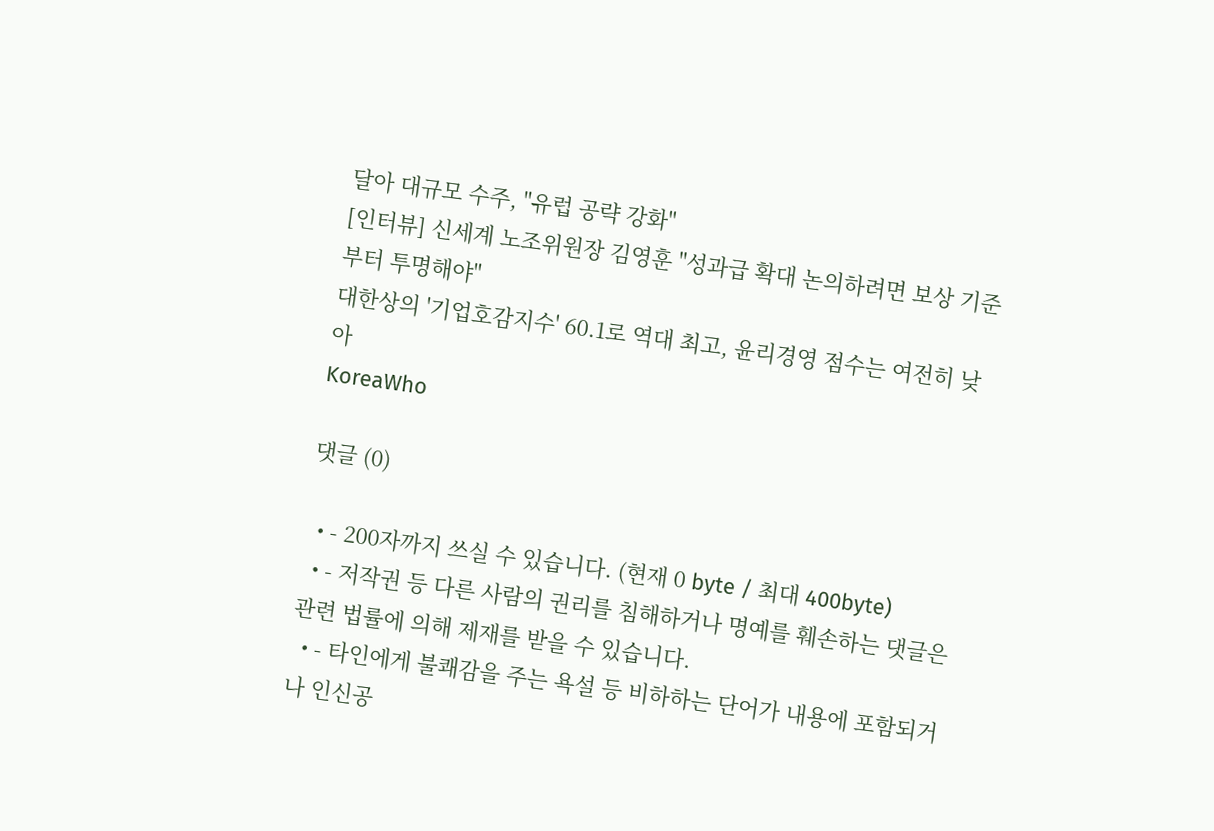달아 대규모 수주, "유럽 공략 강화"
[인터뷰] 신세계 노조위원장 김영훈 "성과급 확대 논의하려면 보상 기준부터 투명해야"
대한상의 '기업호감지수' 60.1로 역대 최고, 윤리경영 점수는 여전히 낮아
KoreaWho

댓글 (0)

  • - 200자까지 쓰실 수 있습니다. (현재 0 byte / 최대 400byte)
  • - 저작권 등 다른 사람의 권리를 침해하거나 명예를 훼손하는 댓글은 관련 법률에 의해 제재를 받을 수 있습니다.
  • - 타인에게 불쾌감을 주는 욕설 등 비하하는 단어가 내용에 포함되거나 인신공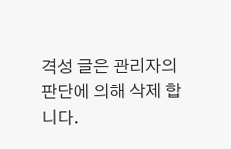격성 글은 관리자의 판단에 의해 삭제 합니다.